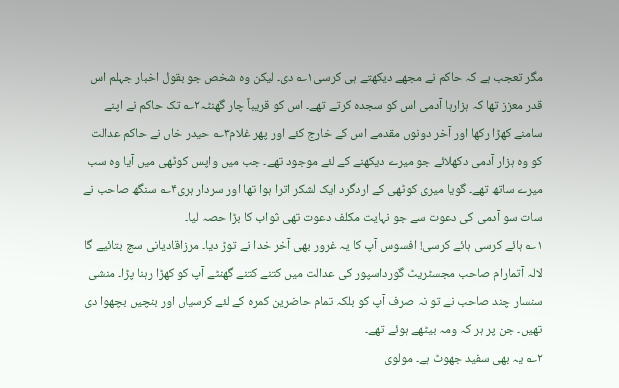مگر تعجب ہے کہ حاکم نے مجھے دیکھتے ہی کرسی۱؎ دی۔ لیکن وہ شخص جو بقول اخبار جہلم اس قدر معزز تھا کہ ہزارہا آدمی اس کو سجدہ کرتے تھے۔ اس کو قریباً چار گھنٹہ۲؎ تک حاکم نے اپنے سامنے کھڑا رکھا اور آخر دونوں مقدمے اس کے خارج کئے اور پھر غلام۳؎ حیدر خاں نے حاکم عدالت کو وہ ہزار آدمی دکھلائے جو میرے دیکھنے کے لئے موجود تھے۔ جب میں واپس کوٹھی میں آیا وہ سب میرے ساتھ تھے۔ گویا میری کوٹھی کے اردگرد ایک لشکر اترا ہوا تھا اور سردار ہری۴؎ سنگھ صاحب نے سات سو آدمی کی دعوت سے جو نہایت مکلف دعوت تھی ثواب کا بڑا حصہ لیا۔
۱؎ ہائے کرسی ہائے کرسی! افسوس آپ کا یہ غرور بھی آخر خدا نے توڑ دیا۔ مرزاقادیانی سچ بتائیے گا لالہ آتمارام صاحب مجسٹریٹ گورداسپور کی عدالت میں کتنے کتنے گھنٹے آپ کو کھڑا رہنا پڑا۔ منشی سنسار چند صاحب نے تو نہ صرف آپ کو بلکہ تمام حاضرین کمرہ کے لئے کرسیاں اور بنچیں بچھوا دی تھیں۔ جن پر ہر کہ ومہ بیٹھے ہوئے تھے۔
۲؎ یہ بھی سفید جھوٹ ہے۔ مولوی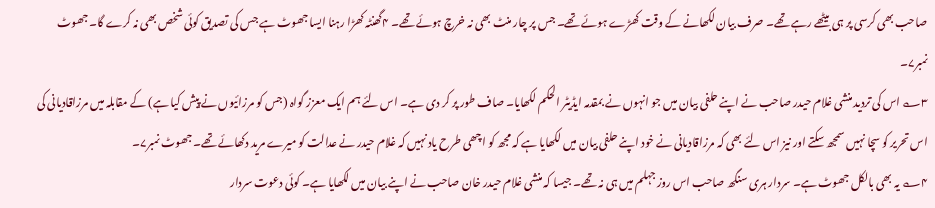صاحب بھی کرسی پر ہی بیٹھے رہے تھے۔ صرف بیان لکھانے کے وقت کھڑے ہوئے تھے۔ جس پر چار منٹ بھی نہ خرچ ہوئے تھے۔ ۴گھنٹہ کھڑا رہنا ایسا جھوٹ ہے جس کی تصدیق کوئی شخص بھی نہ کرے گا۔ جھوٹ نمبر۷۔
۳؎ اس کی تردید منشی غلام حیدر صاحب نے اپنے حلفی بیان میں جو انہوں نے بمقدمہ ایڈیٹر الحکم لکھایا۔ صاف طور پر کر دی ہے۔ اس لئے ہم ایک معزز گواہ (جس کو مرزائیوں نے پیش کیا ہے) کے مقابلہ میں مرزاقادیانی کی اس تحریر کو سچا نہیں سمجھ سکتے اور نیز اس لئے بھی کہ مرزاقادیانی نے خود اپنے حلفی بیان میں لکھایا ہے کہ مجھ کو اچھی طرح یاد نہیں کہ غلام حیدر نے عدالت کو میرے مرید دکھائے تھے۔ جھوٹ نمبر۷۔
۴؎ یہ بھی بالکل جھوٹ ہے۔ سردار ہری سنگھ صاحب اس روز جہلم میں ہی نہ تھے۔ جیسا کہ منشی غلام حیدر خان صاحب نے اپنے بیان میں لکھایا ہے۔ کوئی دعوت سردار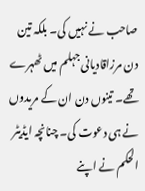صاحب نے نہیں کی۔ بلکہ تین دن مرزاقادیانی جہلم میں ٹھہرے تھے۔ تینوں دن ان کے مریدوں نے ہی دعوت کی۔ چنانچہ ایڈیٹر الحکم نے اپنے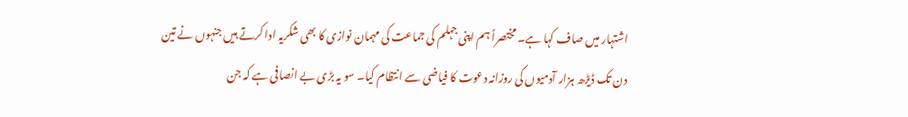اشتہار میں صاف کہا ہے۔ مختصراً ہم اپنی جہلم کی جماعت کی مہمان نوازی کا بھی شکریہ ادا کرتے ہیں جنہوں نے تین دن تک ڈیڑھ ہزار آدمیوں کی روزانہ دعوت کا فیاضی سے انتظام کیا۔ سو یہ بڑی بے انصافی ہے کہ جن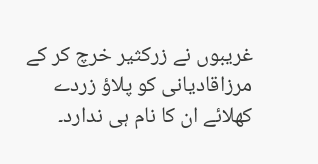غریبوں نے زرکثیر خرچ کر کے مرزاقادیانی کو پلاؤ زردے کھلائے ان کا نام ہی ندارد۔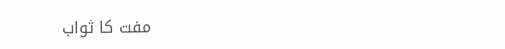مفت کا ثواب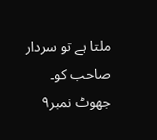ملتا ہے تو سردار صاحب کو۔ جھوٹ نمبر۹